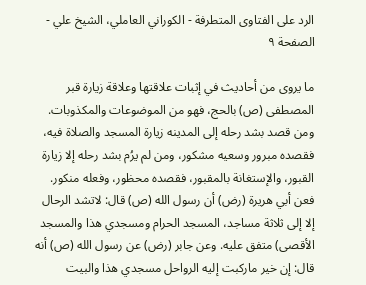الرد على الفتاوى المتطرفة - الكوراني العاملي، الشيخ علي - الصفحة ٩

ما يروى من أحاديث في إثبات علاقتها وعلاقة زيارة قبر المصطفى (ص) بالحج، فهو من الموضوعات والمكذوبات. ومن قصد بشد رحله إلى المدينه زيارة المسجد والصلاة فيه، فقصده مبرور وسعيه مشكور، ومن لم يرُم بشد رحله إلا زيارة القبور، والإستغانة بالمقبور، فقصده محظور، وفعله منكور. فعن أبي هريرة (رض) أن رسول الله (ص) قال: لاتشد الرحال إلا إلى ثلاثة مساجد، المسجد الحرام ومسجدي هذا والمسجد الأقصى) متفق عليه. وعن جابر (رض) عن رسول الله (ص) أنه قال: إن خير ماركبت إليه الرواحل مسجدي هذا والبيت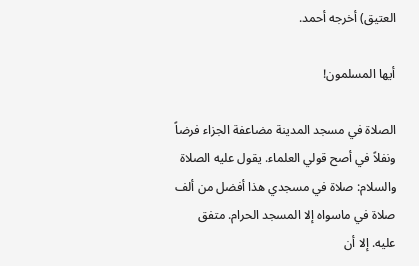العتيق) أخرجه أحمد.

أيها المسلمون!

الصلاة في مسجد المدينة مضاعفة الجزاء فرضاً ونفلاً في أصح قولي العلماء. يقول عليه الصلاة والسلام: صلاة في مسجدي هذا أفضل من ألف صلاة في ماسواه إلا المسجد الحرام. متفق عليه. إلا أن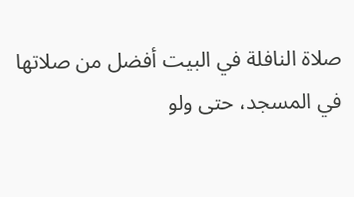صلاة النافلة في البيت أفضل من صلاتها في المسجد، حتى ولو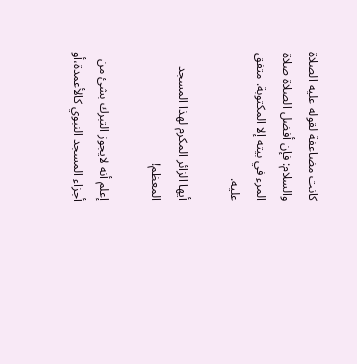كانت مضاعفة لقوله عليه الصلاة والسلام: فإن أفضل الصلاة صلاة المرء في بيته إلا المكتوبة. متفق عليه.

أيها الزائر المكرم لهذا المسجد المعظم!

إعلم أنه لايجوز التبرك بشئ من أجزاء المسجد النبوي كالأعمدة،أو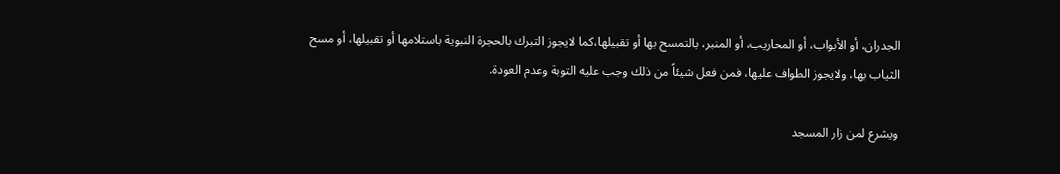الجدران، أو الأبواب، أو المحاريب، أو المنبر، بالتمسح بها أو تقبيلها،كما لايجوز التبرك بالحجرة النبوية باستلامها أو تقبيلها، أو مسح الثياب بها، ولايجوز الطواف عليها، فمن فعل شيئاً من ذلك وجب عليه التوبة وعدم العودة.

ويشرع لمن زار المسجد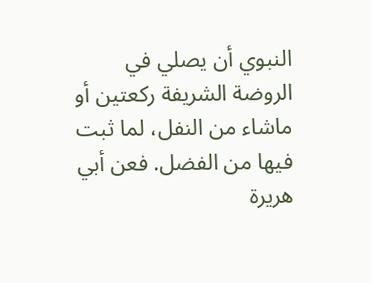النبوي أن يصلي في الروضة الشريفة ركعتين أو ماشاء من النفل، لما ثبت فيها من الفضل. فعن أبي هريرة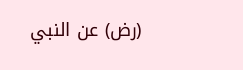(رض) عن النبي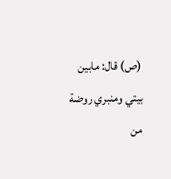(ص) قال: مابين بيتي ومنبري روضة من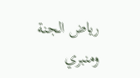رياض الجنة ومنبري